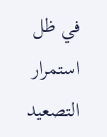في ظل استمرار التصعيد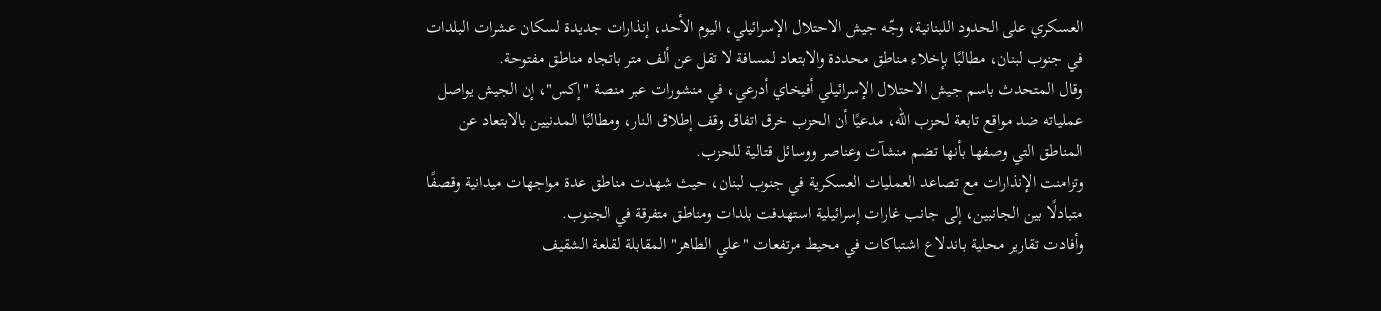العسكري على الحدود اللبنانية، وجّه جيش الاحتلال الإسرائيلي، اليوم الأحد، إنذارات جديدة لسكان عشرات البلدات في جنوب لبنان، مطالبًا بإخلاء مناطق محددة والابتعاد لمسافة لا تقل عن ألف متر باتجاه مناطق مفتوحة.
وقال المتحدث باسم جيش الاحتلال الإسرائيلي أفيخاي أدرعي، في منشورات عبر منصة "إكس"، إن الجيش يواصل عملياته ضد مواقع تابعة لحزب الله، مدعيًا أن الحزب خرق اتفاق وقف إطلاق النار، ومطالبًا المدنيين بالابتعاد عن المناطق التي وصفها بأنها تضم منشآت وعناصر ووسائل قتالية للحزب.
وتزامنت الإنذارات مع تصاعد العمليات العسكرية في جنوب لبنان، حيث شهدت مناطق عدة مواجهات ميدانية وقصفًا متبادلًا بين الجانبين، إلى جانب غارات إسرائيلية استهدفت بلدات ومناطق متفرقة في الجنوب.
وأفادت تقارير محلية باندلاع اشتباكات في محيط مرتفعات "علي الطاهر" المقابلة لقلعة الشقيف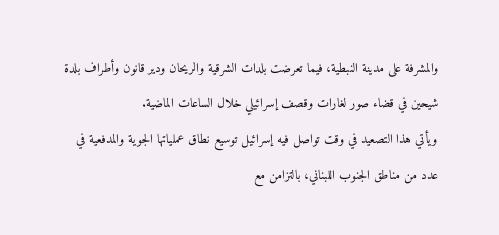والمشرفة على مدينة النبطية، فيما تعرضت بلدات الشرقية والريحان ودير قانون وأطراف بلدة شيحين في قضاء صور لغارات وقصف إسرائيلي خلال الساعات الماضية.
ويأتي هذا التصعيد في وقت تواصل فيه إسرائيل توسيع نطاق عملياتها الجوية والمدفعية في عدد من مناطق الجنوب اللبناني، بالتزامن مع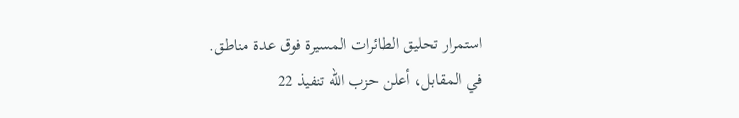استمرار تحليق الطائرات المسيرة فوق عدة مناطق.
في المقابل، أعلن حزب الله تنفيذ 22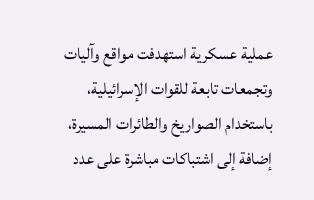عملية عسكرية استهدفت مواقع وآليات وتجمعات تابعة للقوات الإسرائيلية، باستخدام الصواريخ والطائرات المسيرة، إضافة إلى اشتباكات مباشرة على عدد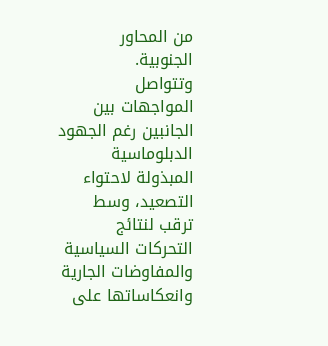من المحاور الجنوبية.
وتتواصل المواجهات بين الجانبين رغم الجهود الدبلوماسية المبذولة لاحتواء التصعيد، وسط ترقب لنتائج التحركات السياسية والمفاوضات الجارية وانعكاساتها على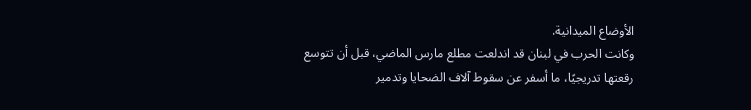الأوضاع الميدانية.
وكانت الحرب في لبنان قد اندلعت مطلع مارس الماضي، قبل أن تتوسع رقعتها تدريجيًا، ما أسفر عن سقوط آلاف الضحايا وتدمير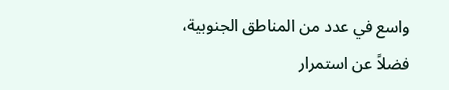واسع في عدد من المناطق الجنوبية، فضلاً عن استمرار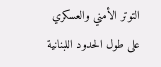التوتر الأمني والعسكري على طول الحدود اللبنانية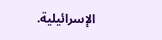الإسرائيلية.